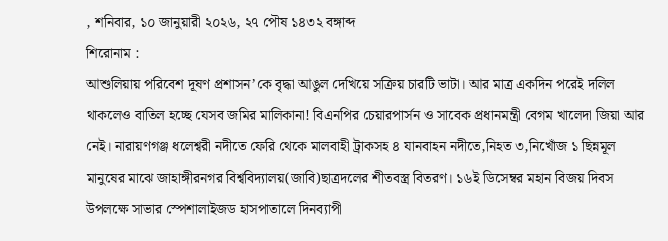, শনিবার, ১০ জানুয়ারী ২০২৬, ২৭ পৌষ ১৪৩২ বঙ্গাব্দ
শিরোনাম :
আশুলিয়ায় পরিবেশ দূষণ প্রশাসন’কে বৃদ্ধা আঙুল দেখিয়ে সক্রিয় চারটি ভাটা। আর মাত্র একদিন পরেই দলিল থাকলেও বাতিল হচ্ছে যেসব জমির মালিকানা! বিএনপির চেয়ারপার্সন ও সাবেক প্রধানমন্ত্রী বেগম খালেদা জিয়া আর নেই। নারায়ণগঞ্জ ধলেশ্বরী নদীতে ফেরি থেকে মালবাহী ট্রাকসহ ৪ যানবাহন নদীতে,নিহত ৩,নিখোঁজ ১ ছিন্নমূল মানুষের মাঝে জাহাঙ্গীরনগর বিশ্ববিদ্যালয়(জাবি)ছাত্রদলের শীতবস্ত্র বিতরণ। ১৬ই ডিসেম্বর মহান বিজয় দিবস উপলক্ষে সাভার স্পেশালাইজড হাসপাতালে দিনব্যাপী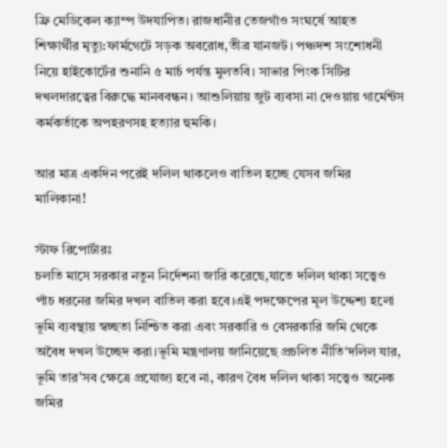ফ্রি মেডিকেল ক্যাম্প উদযাপিত। রাজধানীর তেজগাঁও সংঘর্ষে আহত শিক্ষার্থীর মৃত্যু:ফার্মগেটে সড়ক অবরোধ,তীব্র যানজট। পঞ্চদশ সংশোধনী নিয়ে হাইকোর্টের শুনানি ৫ মার্চ পর্যন্ত মুলতবি। সাভার পিংক সিটির দখলদারত্বের বিরুদ্ধে মানববন্ধন। আশুলিয়ায় জুট ব্যবসা না দেওয়ায় গার্মেন্টস কর্মকর্তাকে অপহরণসহ হত্যার হুমকি।

আর মাত্র একদিন পরেই দলিল থাকলেও বাতিল হচ্ছে যেসব জমির মালিকানা!

স্টাফ রিপোর্টারঃ
চলতি মাসে সরকার নতুন নির্দেশনা জারি করেছে,যাতে দলিল থাকা সত্ত্বেও পাঁচ ধরনের জমির দখল বাতিল করা হবে।এই পদক্ষেপের মূল উদ্দেশ্য হলো ভূমি ব্যবস্থায় স্বচ্ছতা নিশ্চিত করা এবং সরকারি ও বেসরকারি জমি থেকে অবৈধ দখল উচ্ছেদ করা।ভূমি মন্ত্রণালয় জানিয়েছে প্রচলিত নীতি‘দলিল যার, ভূমি তার’সব ক্ষেত্রে প্রযোজ্য হবে না, কারণ বৈধ দলিল থাকা সত্ত্বেও অনেক জমির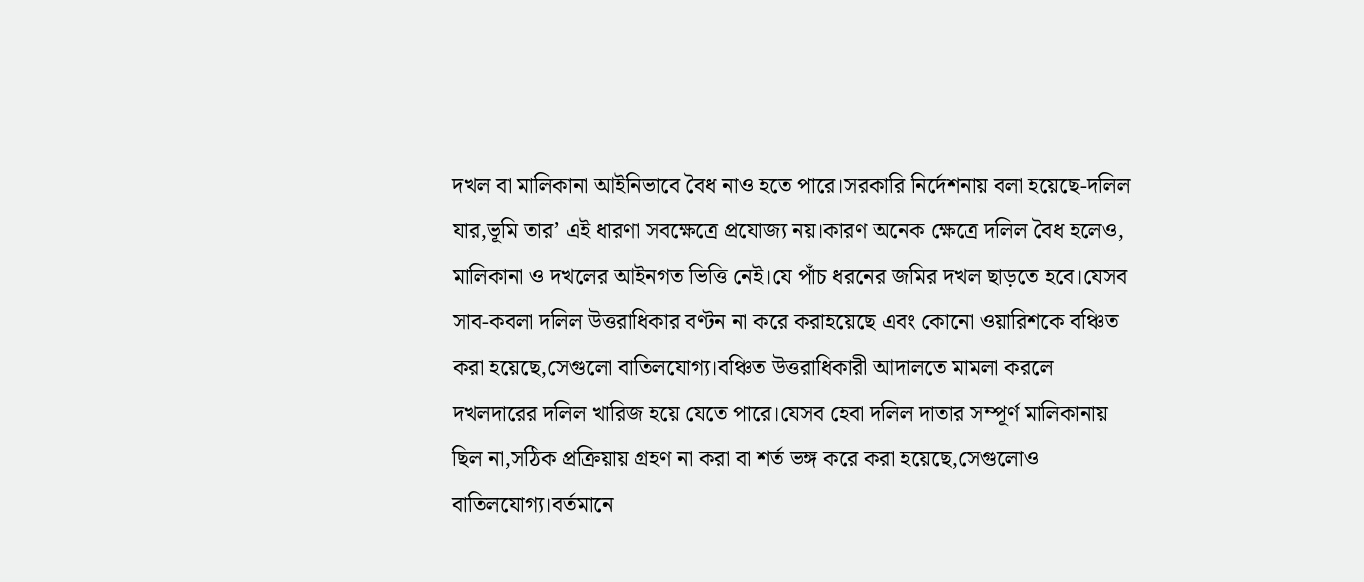দখল বা মালিকানা আইনিভাবে বৈধ নাও হতে পারে।সরকারি নির্দেশনায় বলা হয়েছে-দলিল যার,ভূমি তার’ এই ধারণা সবক্ষেত্রে প্রযোজ্য নয়।কারণ অনেক ক্ষেত্রে দলিল বৈধ হলেও, মালিকানা ও দখলের আইনগত ভিত্তি নেই।যে পাঁচ ধরনের জমির দখল ছাড়তে হবে।যেসব সাব-কবলা দলিল উত্তরাধিকার বণ্টন না করে করাহয়েছে এবং কোনো ওয়ারিশকে বঞ্চিত করা হয়েছে,সেগুলো বাতিলযোগ্য।বঞ্চিত উত্তরাধিকারী আদালতে মামলা করলে দখলদারের দলিল খারিজ হয়ে যেতে পারে।যেসব হেবা দলিল দাতার সম্পূর্ণ মালিকানায় ছিল না,সঠিক প্রক্রিয়ায় গ্রহণ না করা বা শর্ত ভঙ্গ করে করা হয়েছে,সেগুলোও বাতিলযোগ্য।বর্তমানে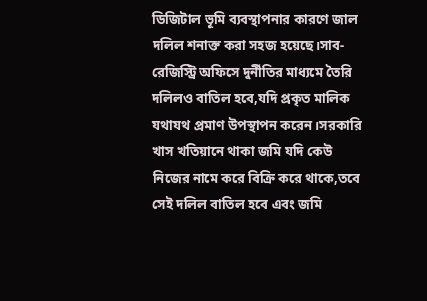ডিজিটাল ভূমি ব্যবস্থাপনার কারণে জাল দলিল শনাক্ত করা সহজ হয়েছে।সাব-রেজিস্ট্রি অফিসে দুর্নীতির মাধ্যমে তৈরি দলিলও বাতিল হবে,যদি প্রকৃত মালিক যথাযথ প্রমাণ উপস্থাপন করেন।সরকারি খাস খতিয়ানে থাকা জমি যদি কেউ নিজের নামে করে বিক্রি করে থাকে,তবে সেই দলিল বাতিল হবে এবং জমি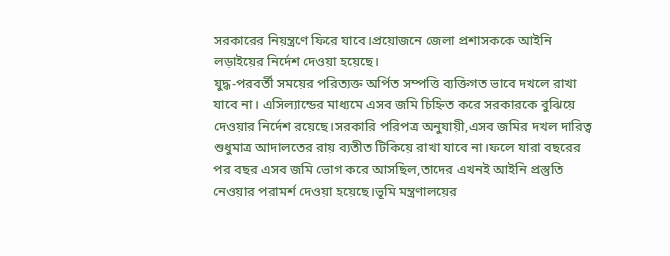সরকারের নিয়ন্ত্রণে ফিরে যাবে।প্রয়োজনে জেলা প্রশাসককে আইনি লড়াইয়ের নির্দেশ দেওয়া হয়েছে।
যুদ্ধ-পরবর্তী সময়ের পরিত্যক্ত অর্পিত সম্পত্তি ব্যক্তিগত ভাবে দখলে রাখা যাবে না। এসিল্যান্ডের মাধ্যমে এসব জমি চিহ্নিত করে সরকারকে বুঝিয়ে দেওয়ার নির্দেশ রয়েছে।সরকারি পরিপত্র অনুযায়ী,এসব জমির দখল দারিত্ব শুধুমাত্র আদালতের রায় ব্যতীত টিকিয়ে রাখা যাবে না।ফলে যারা বছরের পর বছর এসব জমি ভোগ করে আসছিল,তাদের এখনই আইনি প্রস্তুতি নেওয়ার পরামর্শ দেওয়া হয়েছে।ভূমি মন্ত্রণালয়ের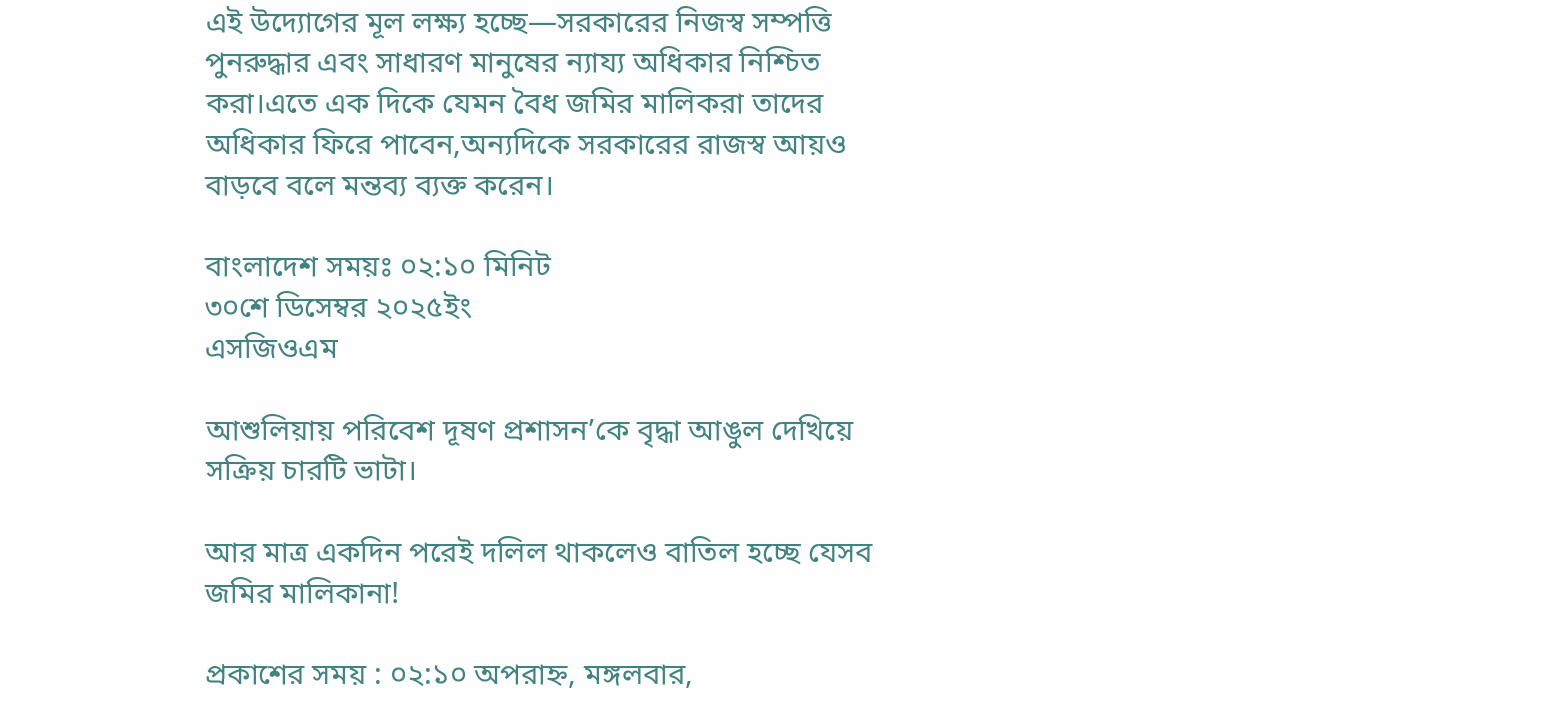এই উদ্যোগের মূল লক্ষ্য হচ্ছে—সরকারের নিজস্ব সম্পত্তি পুনরুদ্ধার এবং সাধারণ মানুষের ন্যায্য অধিকার নিশ্চিত করা।এতে এক দিকে যেমন বৈধ জমির মালিকরা তাদের অধিকার ফিরে পাবেন,অন্যদিকে সরকারের রাজস্ব আয়ও বাড়বে বলে মন্তব্য ব্যক্ত করেন।

বাংলাদেশ সময়ঃ ০২:১০ মিনিট
৩০শে ডিসেম্বর ২০২৫ইং
এসজিওএম

আশুলিয়ায় পরিবেশ দূষণ প্রশাসন’কে বৃদ্ধা আঙুল দেখিয়ে সক্রিয় চারটি ভাটা।

আর মাত্র একদিন পরেই দলিল থাকলেও বাতিল হচ্ছে যেসব জমির মালিকানা!

প্রকাশের সময় : ০২:১০ অপরাহ্ন, মঙ্গলবার,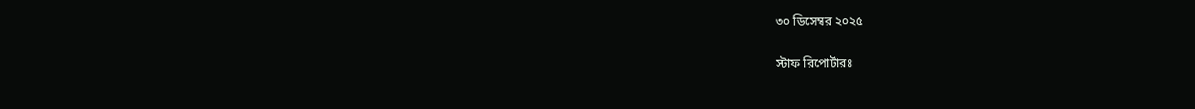৩০ ডিসেম্বর ২০২৫

স্টাফ রিপোর্টারঃ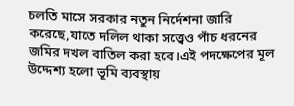চলতি মাসে সরকার নতুন নির্দেশনা জারি করেছে,যাতে দলিল থাকা সত্ত্বেও পাঁচ ধরনের জমির দখল বাতিল করা হবে।এই পদক্ষেপের মূল উদ্দেশ্য হলো ভূমি ব্যবস্থায়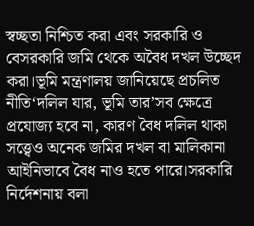স্বচ্ছতা নিশ্চিত করা এবং সরকারি ও বেসরকারি জমি থেকে অবৈধ দখল উচ্ছেদ করা।ভূমি মন্ত্রণালয় জানিয়েছে প্রচলিত নীতি‘দলিল যার, ভূমি তার’সব ক্ষেত্রে প্রযোজ্য হবে না, কারণ বৈধ দলিল থাকা সত্ত্বেও অনেক জমির দখল বা মালিকানা আইনিভাবে বৈধ নাও হতে পারে।সরকারি নির্দেশনায় বলা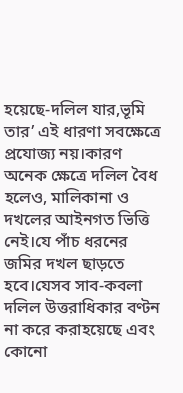হয়েছে-দলিল যার,ভূমি তার’ এই ধারণা সবক্ষেত্রে প্রযোজ্য নয়।কারণ অনেক ক্ষেত্রে দলিল বৈধ হলেও, মালিকানা ও দখলের আইনগত ভিত্তি নেই।যে পাঁচ ধরনের জমির দখল ছাড়তে হবে।যেসব সাব-কবলা দলিল উত্তরাধিকার বণ্টন না করে করাহয়েছে এবং কোনো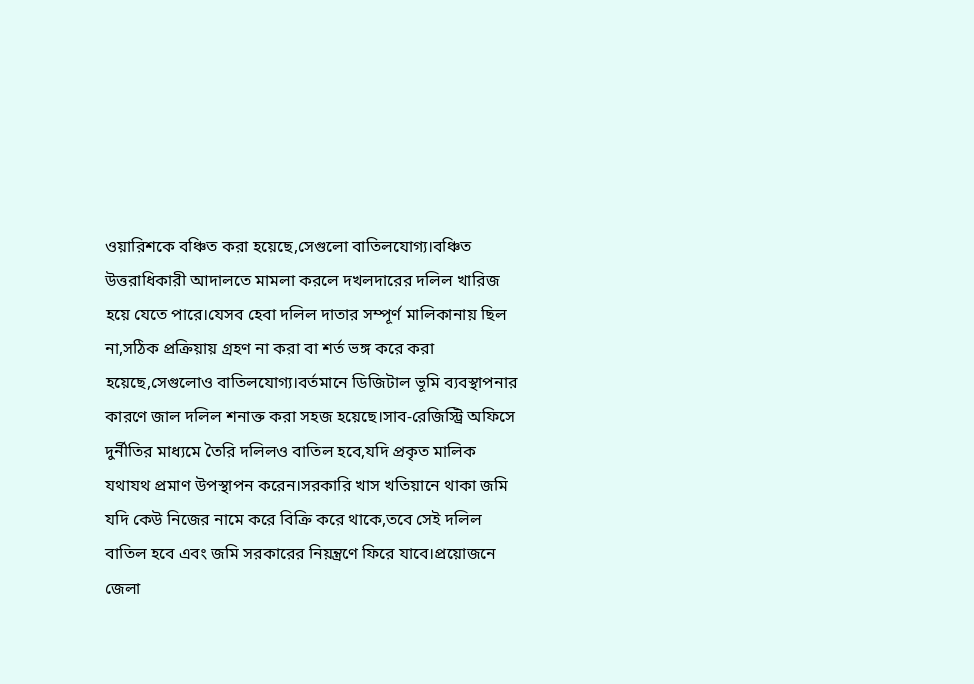ওয়ারিশকে বঞ্চিত করা হয়েছে,সেগুলো বাতিলযোগ্য।বঞ্চিত উত্তরাধিকারী আদালতে মামলা করলে দখলদারের দলিল খারিজ হয়ে যেতে পারে।যেসব হেবা দলিল দাতার সম্পূর্ণ মালিকানায় ছিল না,সঠিক প্রক্রিয়ায় গ্রহণ না করা বা শর্ত ভঙ্গ করে করা হয়েছে,সেগুলোও বাতিলযোগ্য।বর্তমানে ডিজিটাল ভূমি ব্যবস্থাপনার কারণে জাল দলিল শনাক্ত করা সহজ হয়েছে।সাব-রেজিস্ট্রি অফিসে দুর্নীতির মাধ্যমে তৈরি দলিলও বাতিল হবে,যদি প্রকৃত মালিক যথাযথ প্রমাণ উপস্থাপন করেন।সরকারি খাস খতিয়ানে থাকা জমি যদি কেউ নিজের নামে করে বিক্রি করে থাকে,তবে সেই দলিল বাতিল হবে এবং জমি সরকারের নিয়ন্ত্রণে ফিরে যাবে।প্রয়োজনে জেলা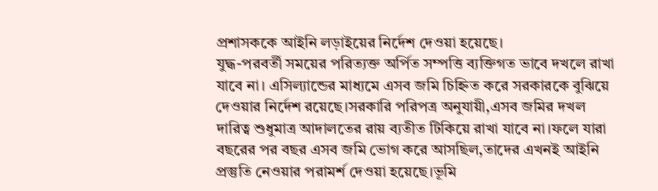প্রশাসককে আইনি লড়াইয়ের নির্দেশ দেওয়া হয়েছে।
যুদ্ধ-পরবর্তী সময়ের পরিত্যক্ত অর্পিত সম্পত্তি ব্যক্তিগত ভাবে দখলে রাখা যাবে না। এসিল্যান্ডের মাধ্যমে এসব জমি চিহ্নিত করে সরকারকে বুঝিয়ে দেওয়ার নির্দেশ রয়েছে।সরকারি পরিপত্র অনুযায়ী,এসব জমির দখল দারিত্ব শুধুমাত্র আদালতের রায় ব্যতীত টিকিয়ে রাখা যাবে না।ফলে যারা বছরের পর বছর এসব জমি ভোগ করে আসছিল,তাদের এখনই আইনি প্রস্তুতি নেওয়ার পরামর্শ দেওয়া হয়েছে।ভূমি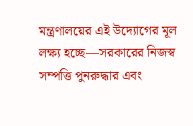মন্ত্রণালয়ের এই উদ্যোগের মূল লক্ষ্য হচ্ছে—সরকারের নিজস্ব সম্পত্তি পুনরুদ্ধার এবং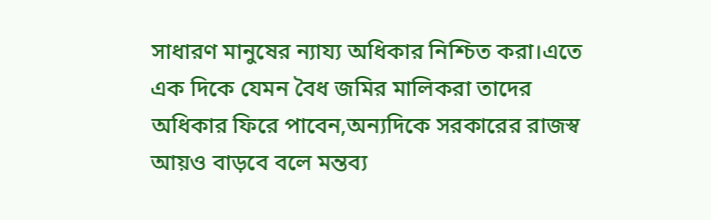সাধারণ মানুষের ন্যায্য অধিকার নিশ্চিত করা।এতে এক দিকে যেমন বৈধ জমির মালিকরা তাদের অধিকার ফিরে পাবেন,অন্যদিকে সরকারের রাজস্ব আয়ও বাড়বে বলে মন্তব্য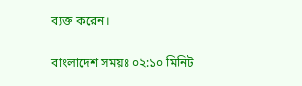ব্যক্ত করেন।

বাংলাদেশ সময়ঃ ০২:১০ মিনিট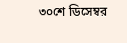৩০শে ডিসেম্বর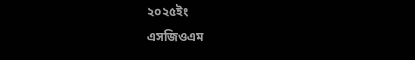২০২৫ইং
এসজিওএম